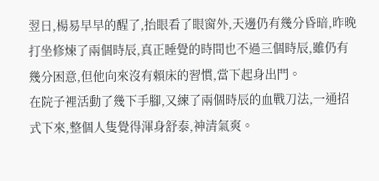翌日,楊易早早的醒了,抬眼看了眼窗外,天邊仍有幾分昏暗,昨晚打坐修煉了兩個時辰,真正睡覺的時間也不過三個時辰,雖仍有幾分困意,但他向來沒有賴床的習慣,當下起身出門。
在院子裡活動了幾下手腳,又練了兩個時辰的血戰刀法,一通招式下來,整個人隻覺得渾身舒泰,神清氣爽。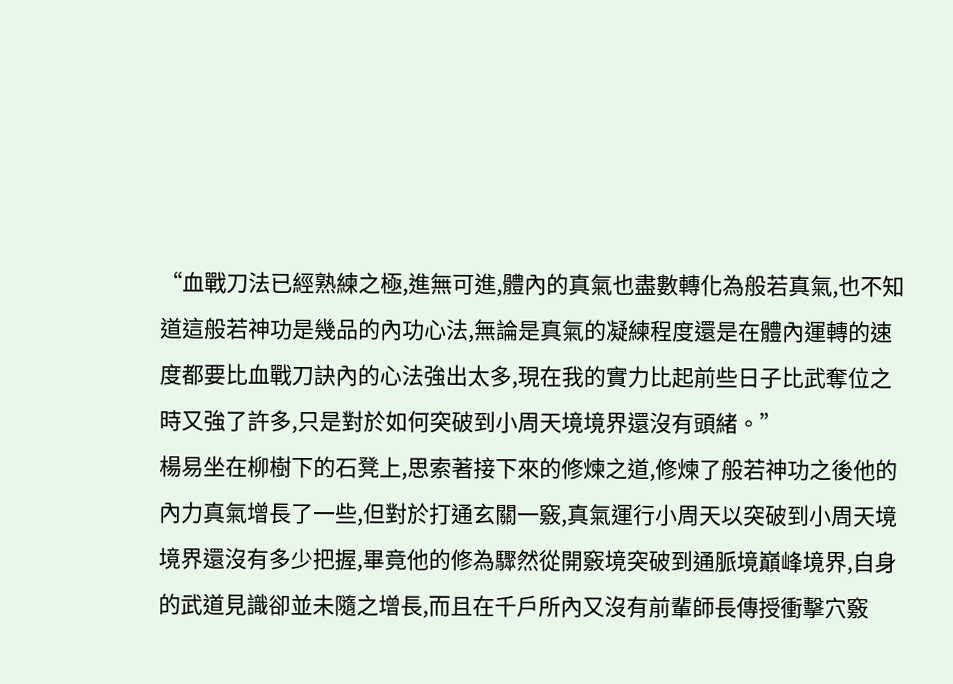“血戰刀法已經熟練之極,進無可進,體內的真氣也盡數轉化為般若真氣,也不知道這般若神功是幾品的內功心法,無論是真氣的凝練程度還是在體內運轉的速度都要比血戰刀訣內的心法強出太多,現在我的實力比起前些日子比武奪位之時又強了許多,只是對於如何突破到小周天境境界還沒有頭緒。”
楊易坐在柳樹下的石凳上,思索著接下來的修煉之道,修煉了般若神功之後他的內力真氣增長了一些,但對於打通玄關一竅,真氣運行小周天以突破到小周天境境界還沒有多少把握,畢竟他的修為驟然從開竅境突破到通脈境巔峰境界,自身的武道見識卻並未隨之增長,而且在千戶所內又沒有前輩師長傳授衝擊穴竅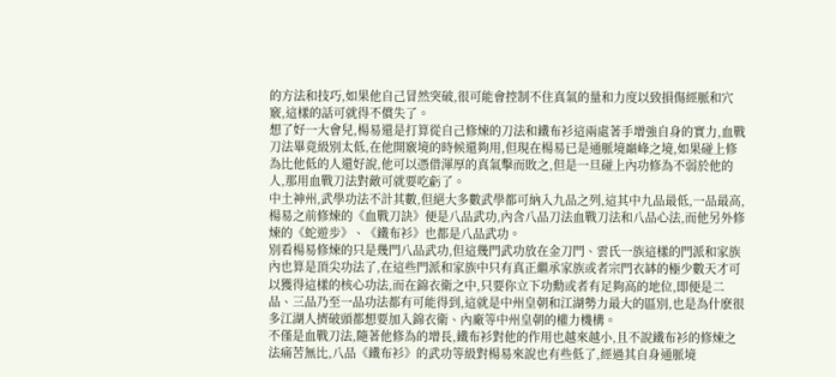的方法和技巧,如果他自己冒然突破,很可能會控制不住真氣的量和力度以致損傷經脈和穴竅,這樣的話可就得不償失了。
想了好一大會兒,楊易還是打算從自己修煉的刀法和鐵布衫這兩處著手增強自身的實力,血戰刀法畢竟級別太低,在他開竅境的時候還夠用,但現在楊易已是通脈境巔峰之境,如果碰上修為比他低的人還好說,他可以憑借渾厚的真氣擊而敗之,但是一旦碰上內功修為不弱於他的人,那用血戰刀法對敵可就要吃虧了。
中土神州,武學功法不計其數,但絕大多數武學都可納入九品之列,這其中九品最低,一品最高,楊易之前修煉的《血戰刀訣》便是八品武功,內含八品刀法血戰刀法和八品心法,而他另外修煉的《蛇遊步》、《鐵布衫》也都是八品武功。
別看楊易修煉的只是幾門八品武功,但這幾門武功放在金刀門、雲氏一族這樣的門派和家族內也算是頂尖功法了,在這些門派和家族中只有真正繼承家族或者宗門衣缽的極少數天才可以獲得這樣的核心功法,而在錦衣衛之中,只要你立下功勳或者有足夠高的地位,即便是二品、三品乃至一品功法都有可能得到,這就是中州皇朝和江湖勢力最大的區別,也是為什麽很多江湖人擠破頭都想要加入錦衣衛、內廠等中州皇朝的權力機構。
不僅是血戰刀法,隨著他修為的增長,鐵布衫對他的作用也越來越小,且不說鐵布衫的修煉之法痛苦無比,八品《鐵布衫》的武功等級對楊易來說也有些低了,經過其自身通脈境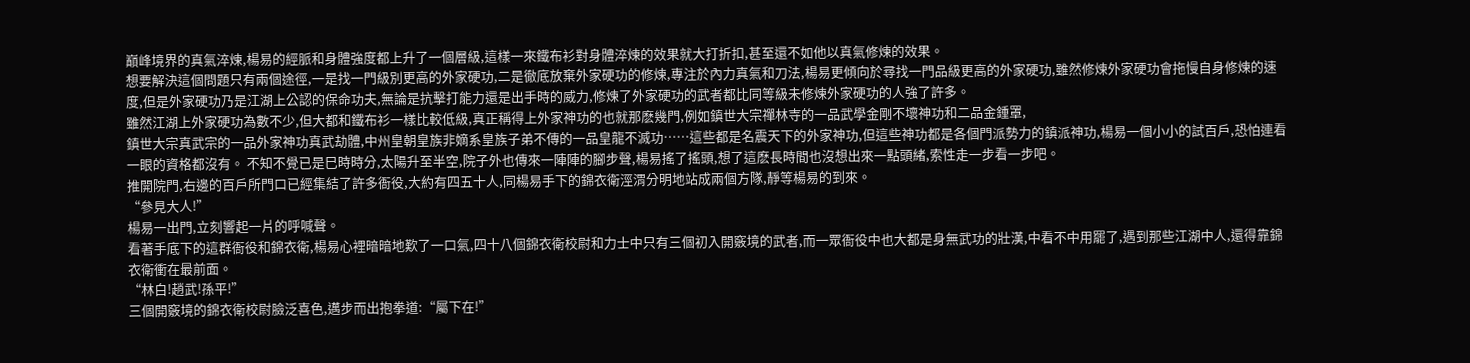巔峰境界的真氣淬煉,楊易的經脈和身體強度都上升了一個層級,這樣一來鐵布衫對身體淬煉的效果就大打折扣,甚至還不如他以真氣修煉的效果。
想要解決這個問題只有兩個途徑,一是找一門級別更高的外家硬功,二是徹底放棄外家硬功的修煉,專注於內力真氣和刀法,楊易更傾向於尋找一門品級更高的外家硬功,雖然修煉外家硬功會拖慢自身修煉的速度,但是外家硬功乃是江湖上公認的保命功夫,無論是抗擊打能力還是出手時的威力,修煉了外家硬功的武者都比同等級未修煉外家硬功的人強了許多。
雖然江湖上外家硬功為數不少,但大都和鐵布衫一樣比較低級,真正稱得上外家神功的也就那麽幾門,例如鎮世大宗禪林寺的一品武學金剛不壞神功和二品金鍾罩,
鎮世大宗真武宗的一品外家神功真武劫體,中州皇朝皇族非嫡系皇族子弟不傳的一品皇龍不滅功……這些都是名震天下的外家神功,但這些神功都是各個門派勢力的鎮派神功,楊易一個小小的試百戶,恐怕連看一眼的資格都沒有。 不知不覺已是巳時時分,太陽升至半空,院子外也傳來一陣陣的腳步聲,楊易搖了搖頭,想了這麽長時間也沒想出來一點頭緒,索性走一步看一步吧。
推開院門,右邊的百戶所門口已經集結了許多衙役,大約有四五十人,同楊易手下的錦衣衛涇渭分明地站成兩個方隊,靜等楊易的到來。
“參見大人!”
楊易一出門,立刻響起一片的呼喊聲。
看著手底下的這群衙役和錦衣衛,楊易心裡暗暗地歎了一口氣,四十八個錦衣衛校尉和力士中只有三個初入開竅境的武者,而一眾衙役中也大都是身無武功的壯漢,中看不中用罷了,遇到那些江湖中人,還得靠錦衣衛衝在最前面。
“林白!趙武!孫平!”
三個開竅境的錦衣衛校尉臉泛喜色,邁步而出抱拳道:“屬下在!”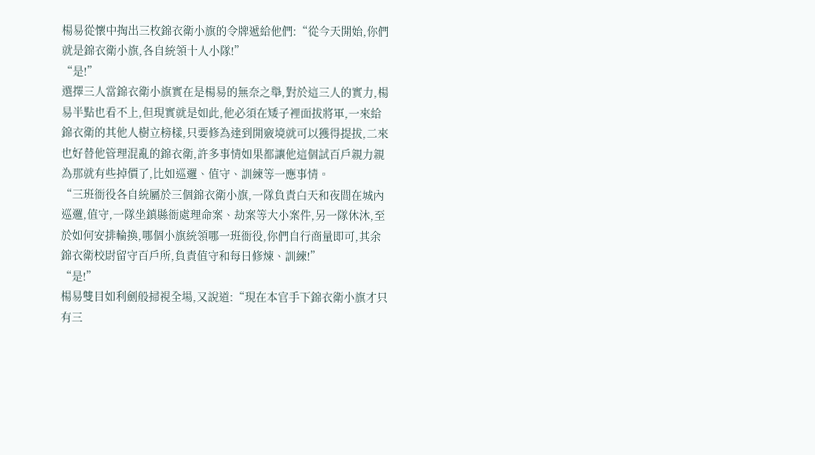楊易從懷中掏出三枚錦衣衛小旗的令牌遞給他們:“從今天開始,你們就是錦衣衛小旗,各自統領十人小隊!”
“是!”
選擇三人當錦衣衛小旗實在是楊易的無奈之舉,對於這三人的實力,楊易半點也看不上,但現實就是如此,他必須在矮子裡面拔將軍,一來給錦衣衛的其他人樹立榜樣,只要修為達到開竅境就可以獲得提拔,二來也好替他管理混亂的錦衣衛,許多事情如果都讓他這個試百戶親力親為那就有些掉價了,比如巡邏、值守、訓練等一應事情。
“三班衙役各自統屬於三個錦衣衛小旗,一隊負責白天和夜間在城內巡邏,值守,一隊坐鎮縣衙處理命案、劫案等大小案件,另一隊休沐,至於如何安排輪換,哪個小旗統領哪一班衙役,你們自行商量即可,其余錦衣衛校尉留守百戶所,負責值守和每日修煉、訓練!”
“是!”
楊易雙目如利劍般掃視全場,又說道:“現在本官手下錦衣衛小旗才只有三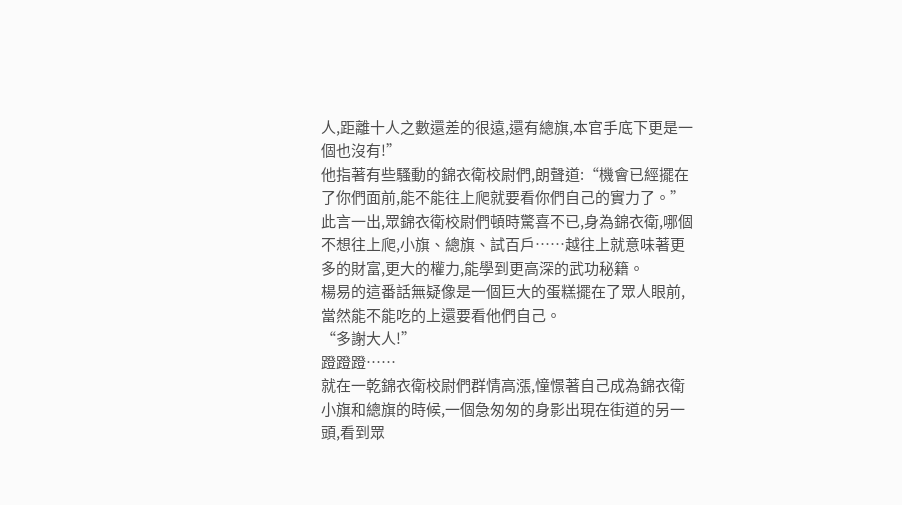人,距離十人之數還差的很遠,還有總旗,本官手底下更是一個也沒有!”
他指著有些騷動的錦衣衛校尉們,朗聲道:“機會已經擺在了你們面前,能不能往上爬就要看你們自己的實力了。”
此言一出,眾錦衣衛校尉們頓時驚喜不已,身為錦衣衛,哪個不想往上爬,小旗、總旗、試百戶……越往上就意味著更多的財富,更大的權力,能學到更高深的武功秘籍。
楊易的這番話無疑像是一個巨大的蛋糕擺在了眾人眼前,當然能不能吃的上還要看他們自己。
“多謝大人!”
蹬蹬蹬……
就在一乾錦衣衛校尉們群情高漲,憧憬著自己成為錦衣衛小旗和總旗的時候,一個急匆匆的身影出現在街道的另一頭,看到眾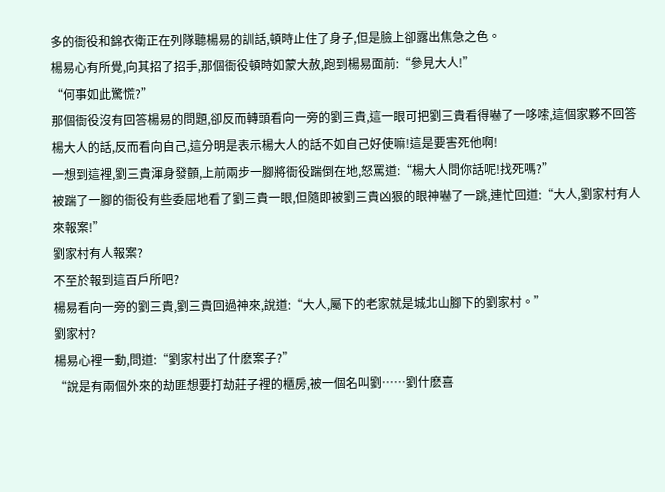多的衙役和錦衣衛正在列隊聽楊易的訓話,頓時止住了身子,但是臉上卻露出焦急之色。
楊易心有所覺,向其招了招手,那個衙役頓時如蒙大赦,跑到楊易面前:“參見大人!”
“何事如此驚慌?”
那個衙役沒有回答楊易的問題,卻反而轉頭看向一旁的劉三貴,這一眼可把劉三貴看得嚇了一哆嗦,這個家夥不回答楊大人的話,反而看向自己,這分明是表示楊大人的話不如自己好使嘛!這是要害死他啊!
一想到這裡,劉三貴渾身發顫,上前兩步一腳將衙役踹倒在地,怒罵道:“楊大人問你話呢!找死嗎?”
被踹了一腳的衙役有些委屈地看了劉三貴一眼,但隨即被劉三貴凶狠的眼神嚇了一跳,連忙回道:“大人,劉家村有人來報案!”
劉家村有人報案?
不至於報到這百戶所吧?
楊易看向一旁的劉三貴,劉三貴回過神來,說道:“大人,屬下的老家就是城北山腳下的劉家村。”
劉家村?
楊易心裡一動,問道:“劉家村出了什麽案子?”
“說是有兩個外來的劫匪想要打劫莊子裡的櫃房,被一個名叫劉……劉什麽喜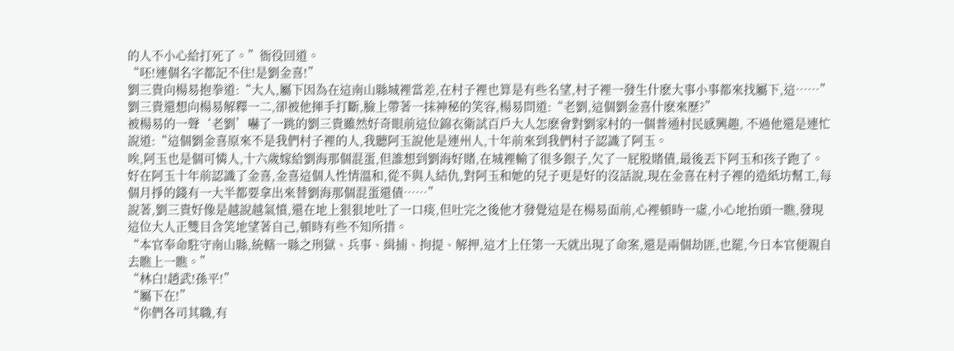的人不小心給打死了。”衙役回道。
“呸!連個名字都記不住!是劉金喜!”
劉三貴向楊易抱拳道:“大人,屬下因為在這南山縣城裡當差,在村子裡也算是有些名望,村子裡一發生什麽大事小事都來找屬下,這……”
劉三貴還想向楊易解釋一二,卻被他揮手打斷,臉上帶著一抹神秘的笑容,楊易問道:“老劉,這個劉金喜什麽來歷?”
被楊易的一聲‘老劉’嚇了一跳的劉三貴雖然好奇眼前這位錦衣衛試百戶大人怎麽會對劉家村的一個普通村民感興趣, 不過他還是連忙說道:“這個劉金喜原來不是我們村子裡的人,我聽阿玉說他是連州人,十年前來到我們村子認識了阿玉。
唉,阿玉也是個可憐人,十六歲嫁給劉海那個混蛋,但誰想到劉海好賭,在城裡輸了很多銀子,欠了一屁股賭債,最後丟下阿玉和孩子跑了。
好在阿玉十年前認識了金喜,金喜這個人性情溫和,從不與人結仇,對阿玉和她的兒子更是好的沒話說,現在金喜在村子裡的造紙坊幫工,每個月掙的錢有一大半都要拿出來替劉海那個混蛋還債……”
說著,劉三貴好像是越說越氣憤,還在地上狠狠地吐了一口痰,但吐完之後他才發覺這是在楊易面前,心裡頓時一虛,小心地抬頭一瞧,發現這位大人正雙目含笑地望著自己,頓時有些不知所措。
“本官奉命駐守南山縣,統轄一縣之刑獄、兵事、緝捕、拘提、解押,這才上任第一天就出現了命案,還是兩個劫匪,也罷,今日本官便親自去瞧上一瞧。”
“林白!趙武!孫平!”
“屬下在!”
“你們各司其職,有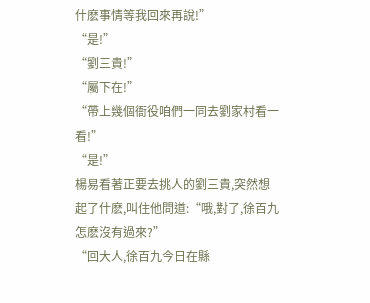什麽事情等我回來再說!”
“是!”
“劉三貴!”
“屬下在!”
“帶上幾個衙役咱們一同去劉家村看一看!”
“是!”
楊易看著正要去挑人的劉三貴,突然想起了什麽,叫住他問道:“哦,對了,徐百九怎麽沒有過來?”
“回大人,徐百九今日在縣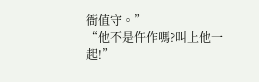衙值守。”
“他不是仵作嗎?叫上他一起!”